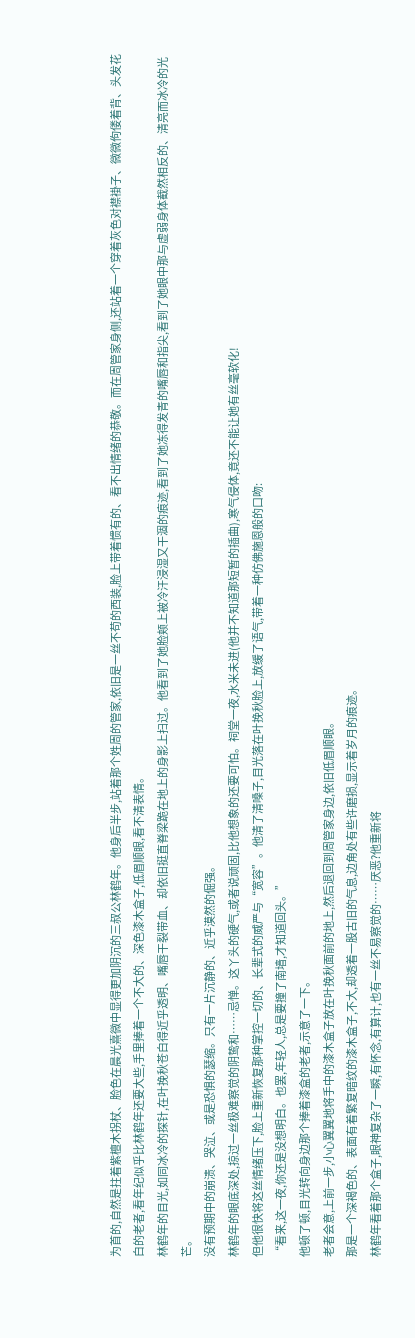为首的,自然是拄着紫檀木拐杖、脸色在晨光熹微中显得更加阴沉的三叔公林鹤年。他身后半步,站着那个姓周的管家,依旧是一丝不苟的西装,脸上带着惯有的、看不出情绪的恭敬。而在周管家身侧,还站着一个穿着灰色对襟褂子、微微佝偻着背、头发花白的老者,看年纪似乎比林鹤年还要大些,手里捧着一个不大的、深色漆木盒子,低眉顺眼,看不清表情。
林鹤年的目光,如同冰冷的探针,在叶挽秋苍白得近乎透明、嘴唇干裂带血、却依旧挺直脊梁跪在地上的身影上扫过。他看到了她脸颊上被冷汗浸湿又干涸的痕迹,看到了她冻得发青的嘴唇和指尖,看到了她眼中那与虚弱身体截然相反的、清亮而冰冷的光芒。
没有预期中的崩溃、哭泣、或是恐惧的瑟缩。只有一片沉静的、近乎漠然的倔强。
林鹤年的眼底深处,掠过一丝极难察觉的阴鸷和……忌惮。这丫头的硬气,或者说顽固,比他想象的还要可怕。祠堂一夜,水米未进(他并不知道那短暂的插曲),寒气侵体,竟还不能让她有丝毫软化!
但他很快将这丝情绪压下,脸上重新恢复那种掌控一切的、长辈式的威严与“宽容”。他清了清嗓子,目光落在叶挽秋脸上,放缓了语气,带着一种仿佛施恩般的口吻:
“看来,这一夜,你还是没想明白。也罢,年轻人,总是要撞了南墙,才知道回头。”
他顿了顿,目光转向身边那个捧着漆盒的老者,示意了一下。
老者会意,上前一步,小心翼翼地将手中的漆木盒子放在叶挽秋面前的地上,然后退回到周管家身边,依旧低眉顺眼。
那是一个深褐色的、表面有着繁复暗纹的漆木盒子,不大,却透着一股古旧的气息,边角处有些许磨损,显示着岁月的痕迹。
林鹤年看着那个盒子,眼神复杂了一瞬,有怀念,有算计,也有一丝不易察觉的……厌恶?他重新将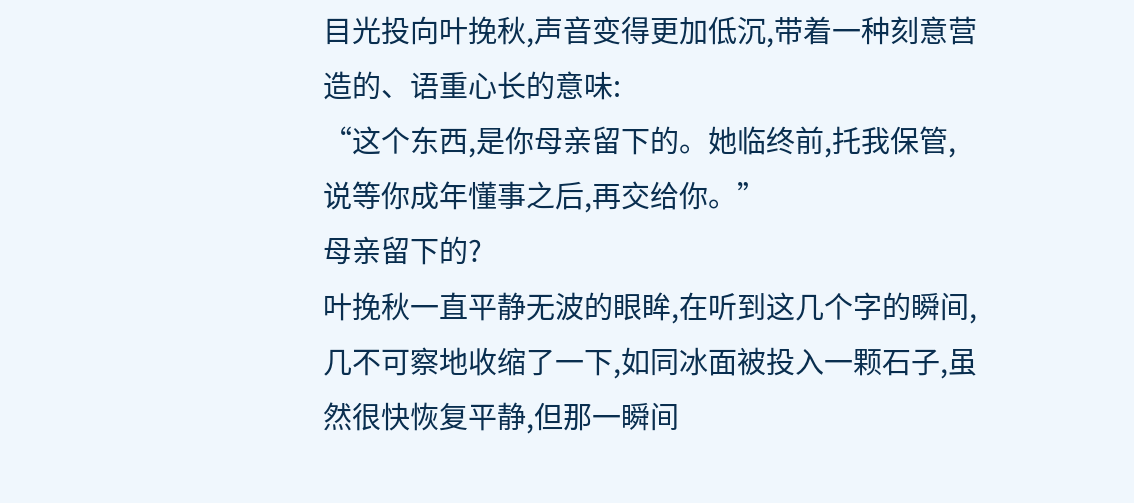目光投向叶挽秋,声音变得更加低沉,带着一种刻意营造的、语重心长的意味:
“这个东西,是你母亲留下的。她临终前,托我保管,说等你成年懂事之后,再交给你。”
母亲留下的?
叶挽秋一直平静无波的眼眸,在听到这几个字的瞬间,几不可察地收缩了一下,如同冰面被投入一颗石子,虽然很快恢复平静,但那一瞬间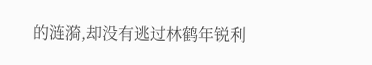的涟漪,却没有逃过林鹤年锐利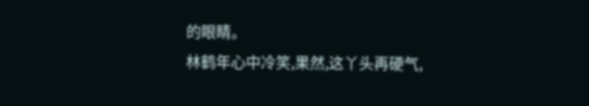的眼睛。
林鹤年心中冷笑,果然,这丫头再硬气,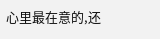心里最在意的,还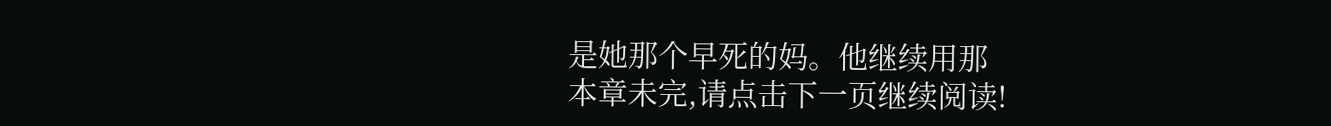是她那个早死的妈。他继续用那
本章未完,请点击下一页继续阅读!